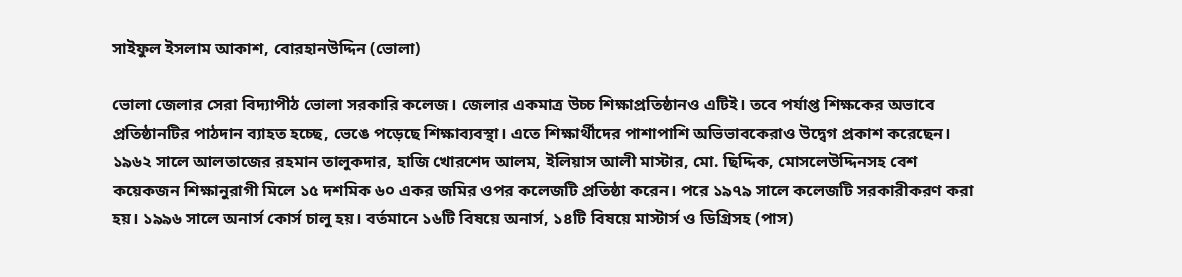সাইফুল ইসলাম আকাশ, বোরহানউদ্দিন (ভোলা)

ভোলা জেলার সেরা বিদ্যাপীঠ ভোলা সরকারি কলেজ। জেলার একমাত্র উচ্চ শিক্ষাপ্রতিষ্ঠানও এটিই। তবে পর্যাপ্ত শিক্ষকের অভাবে প্রতিষ্ঠানটির পাঠদান ব্যাহত হচ্ছে, ভেঙে পড়েছে শিক্ষাব্যবস্থা। এতে শিক্ষার্থীদের পাশাপাশি অভিভাবকেরাও উদ্বেগ প্রকাশ করেছেন।
১৯৬২ সালে আলতাজের রহমান তালুকদার, হাজি খোরশেদ আলম, ইলিয়াস আলী মাস্টার, মো. ছিদ্দিক, মোসলেউদ্দিনসহ বেশ কয়েকজন শিক্ষানুরাগী মিলে ১৫ দশমিক ৬০ একর জমির ওপর কলেজটি প্রতিষ্ঠা করেন। পরে ১৯৭৯ সালে কলেজটি সরকারীকরণ করা হয়। ১৯৯৬ সালে অনার্স কোর্স চালু হয়। বর্তমানে ১৬টি বিষয়ে অনার্স, ১৪টি বিষয়ে মাস্টার্স ও ডিগ্রিসহ (পাস)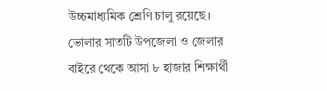উচ্চমাধ্যমিক শ্রেণি চালু রয়েছে। ভোলার সাতটি উপজেলা ও জেলার বাইরে থেকে আসা ৮ হাজার শিক্ষার্থী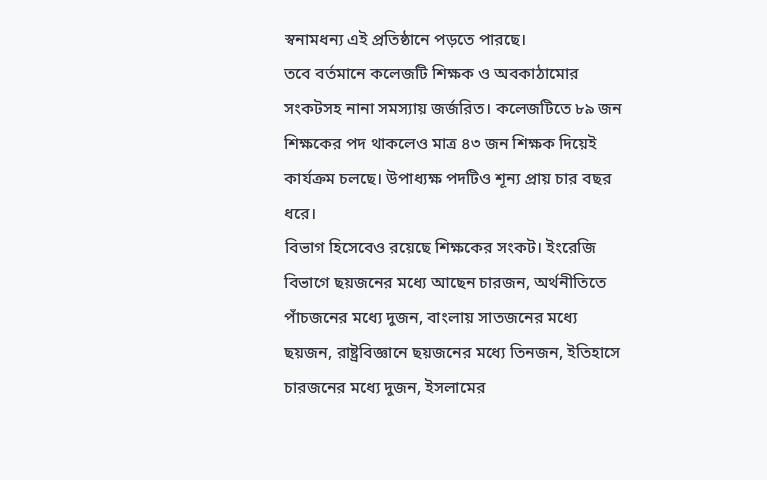স্বনামধন্য এই প্রতিষ্ঠানে পড়তে পারছে।
তবে বর্তমানে কলেজটি শিক্ষক ও অবকাঠামোর সংকটসহ নানা সমস্যায় জর্জরিত। কলেজটিতে ৮৯ জন শিক্ষকের পদ থাকলেও মাত্র ৪৩ জন শিক্ষক দিয়েই কার্যক্রম চলছে। উপাধ্যক্ষ পদটিও শূন্য প্রায় চার বছর ধরে।
বিভাগ হিসেবেও রয়েছে শিক্ষকের সংকট। ইংরেজি বিভাগে ছয়জনের মধ্যে আছেন চারজন, অর্থনীতিতে পাঁচজনের মধ্যে দুজন, বাংলায় সাতজনের মধ্যে ছয়জন, রাষ্ট্রবিজ্ঞানে ছয়জনের মধ্যে তিনজন, ইতিহাসে চারজনের মধ্যে দুজন, ইসলামের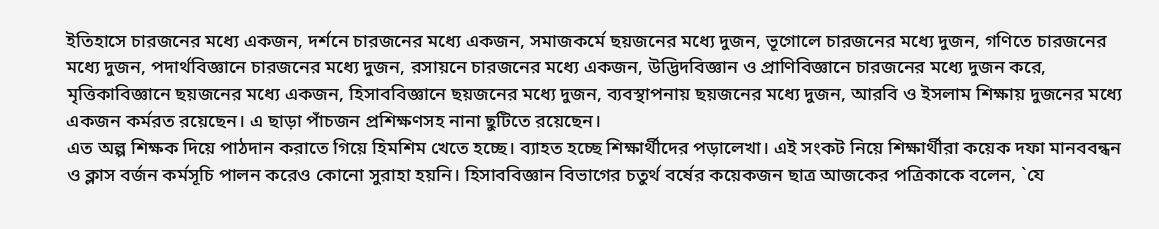ইতিহাসে চারজনের মধ্যে একজন, দর্শনে চারজনের মধ্যে একজন, সমাজকর্মে ছয়জনের মধ্যে দুজন, ভূগোলে চারজনের মধ্যে দুজন, গণিতে চারজনের মধ্যে দুজন, পদার্থবিজ্ঞানে চারজনের মধ্যে দুজন, রসায়নে চারজনের মধ্যে একজন, উদ্ভিদবিজ্ঞান ও প্রাণিবিজ্ঞানে চারজনের মধ্যে দুজন করে, মৃত্তিকাবিজ্ঞানে ছয়জনের মধ্যে একজন, হিসাববিজ্ঞানে ছয়জনের মধ্যে দুজন, ব্যবস্থাপনায় ছয়জনের মধ্যে দুজন, আরবি ও ইসলাম শিক্ষায় দুজনের মধ্যে একজন কর্মরত রয়েছেন। এ ছাড়া পাঁচজন প্রশিক্ষণসহ নানা ছুটিতে রয়েছেন।
এত অল্প শিক্ষক দিয়ে পাঠদান করাতে গিয়ে হিমশিম খেতে হচ্ছে। ব্যাহত হচ্ছে শিক্ষার্থীদের পড়ালেখা। এই সংকট নিয়ে শিক্ষার্থীরা কয়েক দফা মানববন্ধন ও ক্লাস বর্জন কর্মসূচি পালন করেও কোনো সুরাহা হয়নি। হিসাববিজ্ঞান বিভাগের চতুর্থ বর্ষের কয়েকজন ছাত্র আজকের পত্রিকাকে বলেন, `যে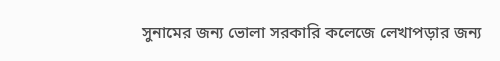সুনামের জন্য ভোলা সরকারি কলেজে লেখাপড়ার জন্য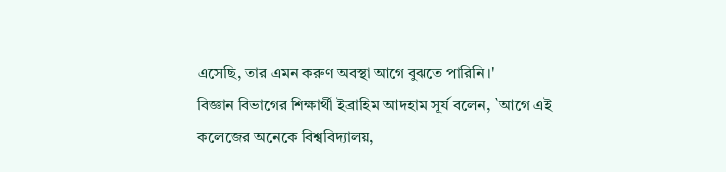এসেছি, তার এমন করুণ অবস্থা আগে বুঝতে পারিনি।'
বিজ্ঞান বিভাগের শিক্ষার্থী ইব্রাহিম আদহাম সূর্য বলেন, `আগে এই কলেজের অনেকে বিশ্ববিদ্যালয়,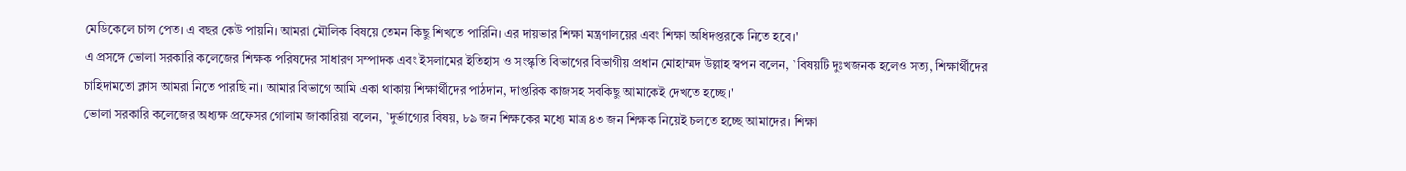মেডিকেলে চান্স পেত। এ বছর কেউ পায়নি। আমরা মৌলিক বিষয়ে তেমন কিছু শিখতে পারিনি। এর দায়ভার শিক্ষা মন্ত্রণালয়ের এবং শিক্ষা অধিদপ্তরকে নিতে হবে।'
এ প্রসঙ্গে ভোলা সরকারি কলেজের শিক্ষক পরিষদের সাধারণ সম্পাদক এবং ইসলামের ইতিহাস ও সংস্কৃতি বিভাগের বিভাগীয় প্রধান মোহাম্মদ উল্লাহ স্বপন বলেন, `বিষয়টি দুঃখজনক হলেও সত্য, শিক্ষার্থীদের চাহিদামতো ক্লাস আমরা নিতে পারছি না। আমার বিভাগে আমি একা থাকায় শিক্ষার্থীদের পাঠদান, দাপ্তরিক কাজসহ সবকিছু আমাকেই দেখতে হচ্ছে।'
ভোলা সরকারি কলেজের অধ্যক্ষ প্রফেসর গোলাম জাকারিয়া বলেন, `দুর্ভাগ্যের বিষয়, ৮৯ জন শিক্ষকের মধ্যে মাত্র ৪৩ জন শিক্ষক নিয়েই চলতে হচ্ছে আমাদের। শিক্ষা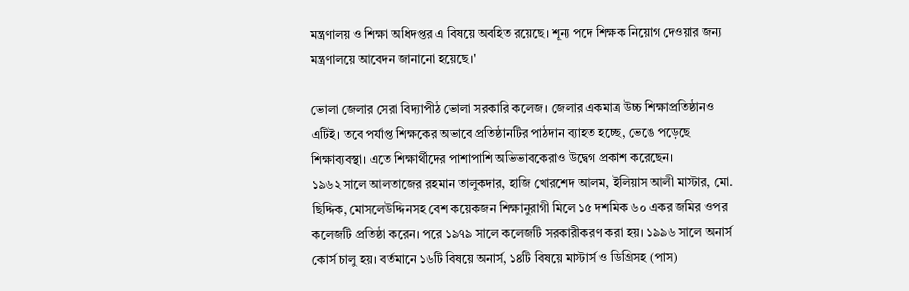মন্ত্রণালয় ও শিক্ষা অধিদপ্তর এ বিষয়ে অবহিত রয়েছে। শূন্য পদে শিক্ষক নিয়োগ দেওয়ার জন্য মন্ত্রণালয়ে আবেদন জানানো হয়েছে।'

ভোলা জেলার সেরা বিদ্যাপীঠ ভোলা সরকারি কলেজ। জেলার একমাত্র উচ্চ শিক্ষাপ্রতিষ্ঠানও এটিই। তবে পর্যাপ্ত শিক্ষকের অভাবে প্রতিষ্ঠানটির পাঠদান ব্যাহত হচ্ছে, ভেঙে পড়েছে শিক্ষাব্যবস্থা। এতে শিক্ষার্থীদের পাশাপাশি অভিভাবকেরাও উদ্বেগ প্রকাশ করেছেন।
১৯৬২ সালে আলতাজের রহমান তালুকদার, হাজি খোরশেদ আলম, ইলিয়াস আলী মাস্টার, মো. ছিদ্দিক, মোসলেউদ্দিনসহ বেশ কয়েকজন শিক্ষানুরাগী মিলে ১৫ দশমিক ৬০ একর জমির ওপর কলেজটি প্রতিষ্ঠা করেন। পরে ১৯৭৯ সালে কলেজটি সরকারীকরণ করা হয়। ১৯৯৬ সালে অনার্স কোর্স চালু হয়। বর্তমানে ১৬টি বিষয়ে অনার্স, ১৪টি বিষয়ে মাস্টার্স ও ডিগ্রিসহ (পাস)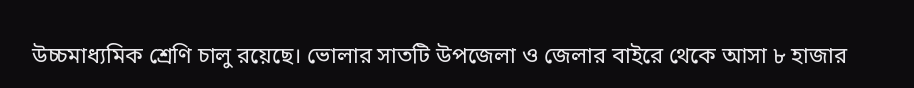উচ্চমাধ্যমিক শ্রেণি চালু রয়েছে। ভোলার সাতটি উপজেলা ও জেলার বাইরে থেকে আসা ৮ হাজার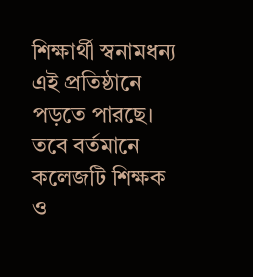শিক্ষার্থী স্বনামধন্য এই প্রতিষ্ঠানে পড়তে পারছে।
তবে বর্তমানে কলেজটি শিক্ষক ও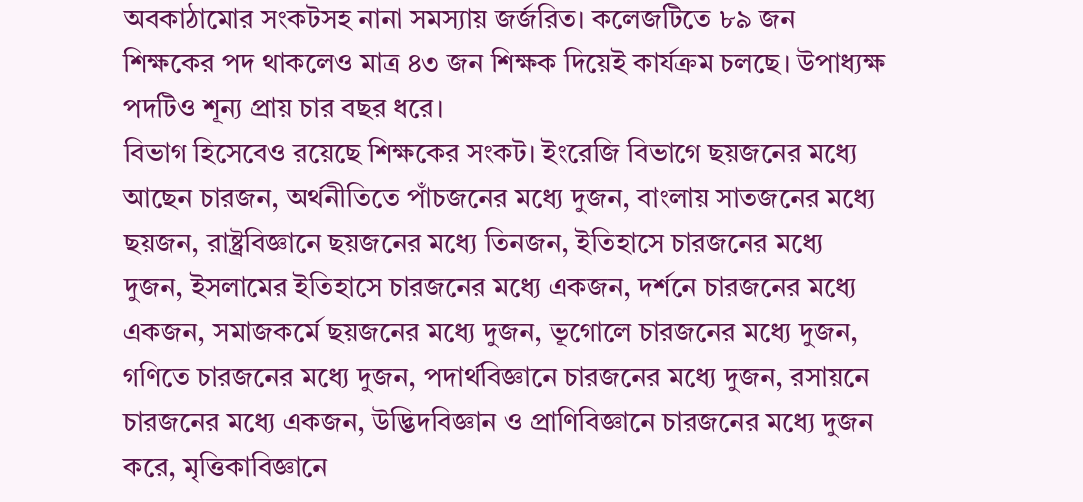অবকাঠামোর সংকটসহ নানা সমস্যায় জর্জরিত। কলেজটিতে ৮৯ জন শিক্ষকের পদ থাকলেও মাত্র ৪৩ জন শিক্ষক দিয়েই কার্যক্রম চলছে। উপাধ্যক্ষ পদটিও শূন্য প্রায় চার বছর ধরে।
বিভাগ হিসেবেও রয়েছে শিক্ষকের সংকট। ইংরেজি বিভাগে ছয়জনের মধ্যে আছেন চারজন, অর্থনীতিতে পাঁচজনের মধ্যে দুজন, বাংলায় সাতজনের মধ্যে ছয়জন, রাষ্ট্রবিজ্ঞানে ছয়জনের মধ্যে তিনজন, ইতিহাসে চারজনের মধ্যে দুজন, ইসলামের ইতিহাসে চারজনের মধ্যে একজন, দর্শনে চারজনের মধ্যে একজন, সমাজকর্মে ছয়জনের মধ্যে দুজন, ভূগোলে চারজনের মধ্যে দুজন, গণিতে চারজনের মধ্যে দুজন, পদার্থবিজ্ঞানে চারজনের মধ্যে দুজন, রসায়নে চারজনের মধ্যে একজন, উদ্ভিদবিজ্ঞান ও প্রাণিবিজ্ঞানে চারজনের মধ্যে দুজন করে, মৃত্তিকাবিজ্ঞানে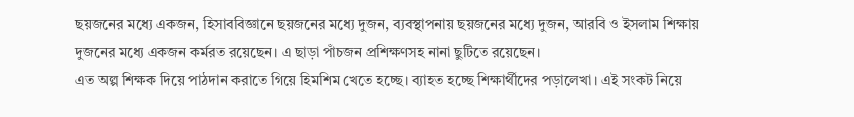ছয়জনের মধ্যে একজন, হিসাববিজ্ঞানে ছয়জনের মধ্যে দুজন, ব্যবস্থাপনায় ছয়জনের মধ্যে দুজন, আরবি ও ইসলাম শিক্ষায় দুজনের মধ্যে একজন কর্মরত রয়েছেন। এ ছাড়া পাঁচজন প্রশিক্ষণসহ নানা ছুটিতে রয়েছেন।
এত অল্প শিক্ষক দিয়ে পাঠদান করাতে গিয়ে হিমশিম খেতে হচ্ছে। ব্যাহত হচ্ছে শিক্ষার্থীদের পড়ালেখা। এই সংকট নিয়ে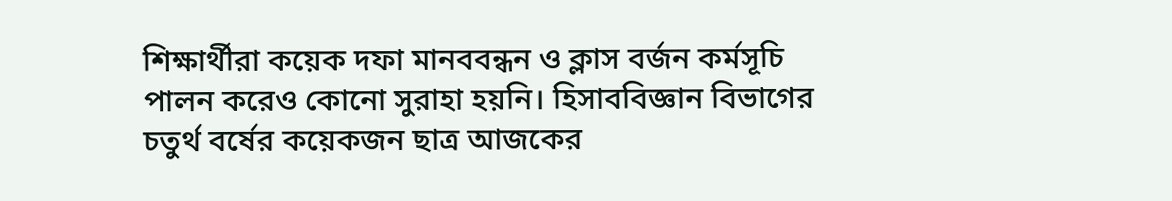শিক্ষার্থীরা কয়েক দফা মানববন্ধন ও ক্লাস বর্জন কর্মসূচি পালন করেও কোনো সুরাহা হয়নি। হিসাববিজ্ঞান বিভাগের চতুর্থ বর্ষের কয়েকজন ছাত্র আজকের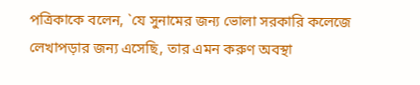পত্রিকাকে বলেন, `যে সুনামের জন্য ভোলা সরকারি কলেজে লেখাপড়ার জন্য এসেছি, তার এমন করুণ অবস্থা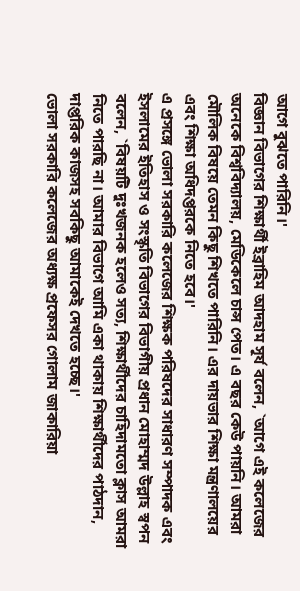আগে বুঝতে পারিনি।'
বিজ্ঞান বিভাগের শিক্ষার্থী ইব্রাহিম আদহাম সূর্য বলেন, `আগে এই কলেজের অনেকে বিশ্ববিদ্যালয়, মেডিকেলে চান্স পেত। এ বছর কেউ পায়নি। আমরা মৌলিক বিষয়ে তেমন কিছু শিখতে পারিনি। এর দায়ভার শিক্ষা মন্ত্রণালয়ের এবং শিক্ষা অধিদপ্তরকে নিতে হবে।'
এ প্রসঙ্গে ভোলা সরকারি কলেজের শিক্ষক পরিষদের সাধারণ সম্পাদক এবং ইসলামের ইতিহাস ও সংস্কৃতি বিভাগের বিভাগীয় প্রধান মোহাম্মদ উল্লাহ স্বপন বলেন, `বিষয়টি দুঃখজনক হলেও সত্য, শিক্ষার্থীদের চাহিদামতো ক্লাস আমরা নিতে পারছি না। আমার বিভাগে আমি একা থাকায় শিক্ষার্থীদের পাঠদান, দাপ্তরিক কাজসহ সবকিছু আমাকেই দেখতে হচ্ছে।'
ভোলা সরকারি কলেজের অধ্যক্ষ প্রফেসর গোলাম জাকারিয়া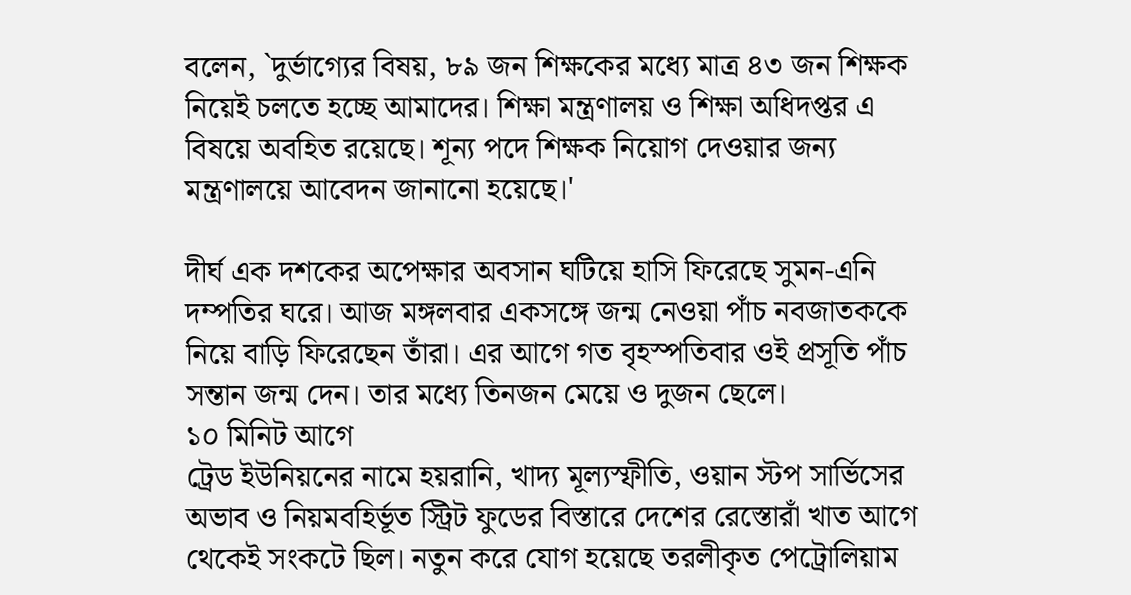বলেন, `দুর্ভাগ্যের বিষয়, ৮৯ জন শিক্ষকের মধ্যে মাত্র ৪৩ জন শিক্ষক নিয়েই চলতে হচ্ছে আমাদের। শিক্ষা মন্ত্রণালয় ও শিক্ষা অধিদপ্তর এ বিষয়ে অবহিত রয়েছে। শূন্য পদে শিক্ষক নিয়োগ দেওয়ার জন্য মন্ত্রণালয়ে আবেদন জানানো হয়েছে।'

দীর্ঘ এক দশকের অপেক্ষার অবসান ঘটিয়ে হাসি ফিরেছে সুমন-এনি দম্পতির ঘরে। আজ মঙ্গলবার একসঙ্গে জন্ম নেওয়া পাঁচ নবজাতককে নিয়ে বাড়ি ফিরেছেন তাঁরা। এর আগে গত বৃহস্পতিবার ওই প্রসূতি পাঁচ সন্তান জন্ম দেন। তার মধ্যে তিনজন মেয়ে ও দুজন ছেলে।
১০ মিনিট আগে
ট্রেড ইউনিয়নের নামে হয়রানি, খাদ্য মূল্যস্ফীতি, ওয়ান স্টপ সার্ভিসের অভাব ও নিয়মবহির্ভূত স্ট্রিট ফুডের বিস্তারে দেশের রেস্তোরাঁ খাত আগে থেকেই সংকটে ছিল। নতুন করে যোগ হয়েছে তরলীকৃত পেট্রোলিয়াম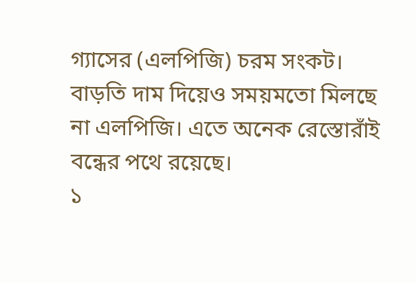গ্যাসের (এলপিজি) চরম সংকট। বাড়তি দাম দিয়েও সময়মতো মিলছে না এলপিজি। এতে অনেক রেস্তোরাঁই বন্ধের পথে রয়েছে।
১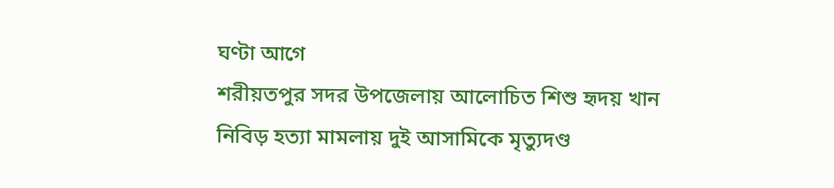ঘণ্টা আগে
শরীয়তপুর সদর উপজেলায় আলোচিত শিশু হৃদয় খান নিবিড় হত্যা মামলায় দুই আসামিকে মৃত্যুদণ্ড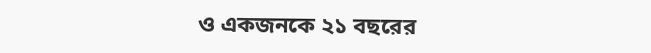ও একজনকে ২১ বছরের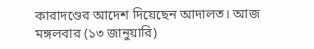কারাদণ্ডের আদেশ দিয়েছেন আদালত। আজ মঙ্গলবার (১৩ জানুয়ারি)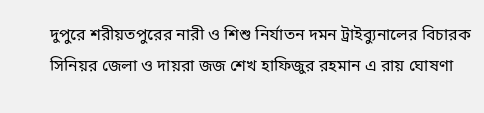দুপুরে শরীয়তপুরের নারী ও শিশু নির্যাতন দমন ট্রাইব্যুনালের বিচারক সিনিয়র জেলা ও দায়রা জজ শেখ হাফিজুর রহমান এ রায় ঘোষণা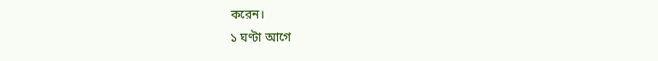করেন।
১ ঘণ্টা আগে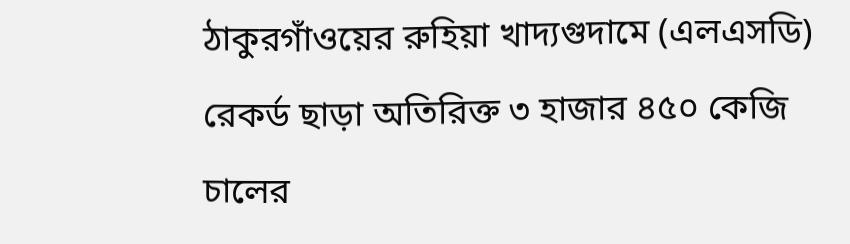ঠাকুরগাঁওয়ের রুহিয়া খাদ্যগুদামে (এলএসডি) রেকর্ড ছাড়া অতিরিক্ত ৩ হাজার ৪৫০ কেজি চালের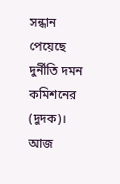সন্ধান পেয়েছে দুর্নীতি দমন কমিশনের (দুদক)। আজ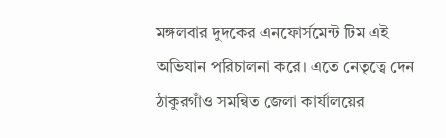মঙ্গলবার দুদকের এনফোর্সমেন্ট টিম এই অভিযান পরিচালনা করে। এতে নেতৃত্বে দেন ঠাকুরগাঁও সমন্বিত জেলা কার্যালয়ের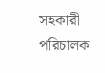সহকারী পরিচালক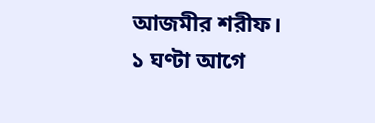আজমীর শরীফ।
১ ঘণ্টা আগে